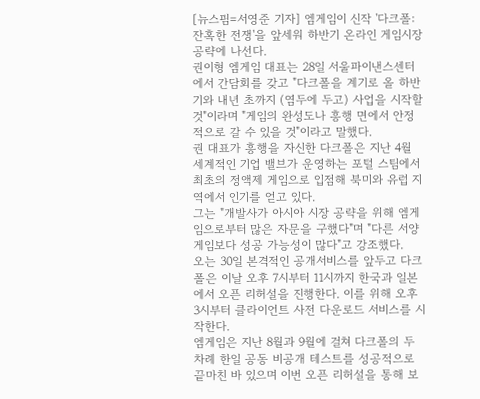[뉴스핌=서영준 기자] 엠게임이 신작 '다크폴: 잔혹한 전쟁'을 앞세워 하반기 온라인 게임시장 공략에 나선다.
권이형 엠게임 대표는 28일 서울파이낸스센터에서 간담회를 갖고 "다크폴을 계기로 올 하반기와 내년 초까지 (염두에 두고) 사업을 시작할 것"이라며 "게임의 완성도나 흥행 면에서 안정적으로 갈 수 있을 것"이라고 말했다.
권 대표가 흥행을 자신한 다크폴은 지난 4월 세계적인 기업 밸브가 운영하는 포털 스팀에서 최초의 정액제 게임으로 입점해 북미와 유럽 지역에서 인기를 얻고 있다.
그는 "개발사가 아시아 시장 공략을 위해 엠게임으로부터 많은 자문을 구했다"며 "다른 서양 게임보다 성공 가능성이 많다"고 강조했다.
오는 30일 본격적인 공개서비스를 앞두고 다크폴은 이날 오후 7시부터 11시까지 한국과 일본에서 오픈 리허설을 진행한다. 이를 위해 오후 3시부터 클라이언트 사전 다운로드 서비스를 시작한다.
엠게임은 지난 8월과 9월에 걸쳐 다크폴의 두 차례 한일 공동 비공개 테스트를 성공적으로 끝마친 바 있으며 이번 오픈 리허설을 통해 보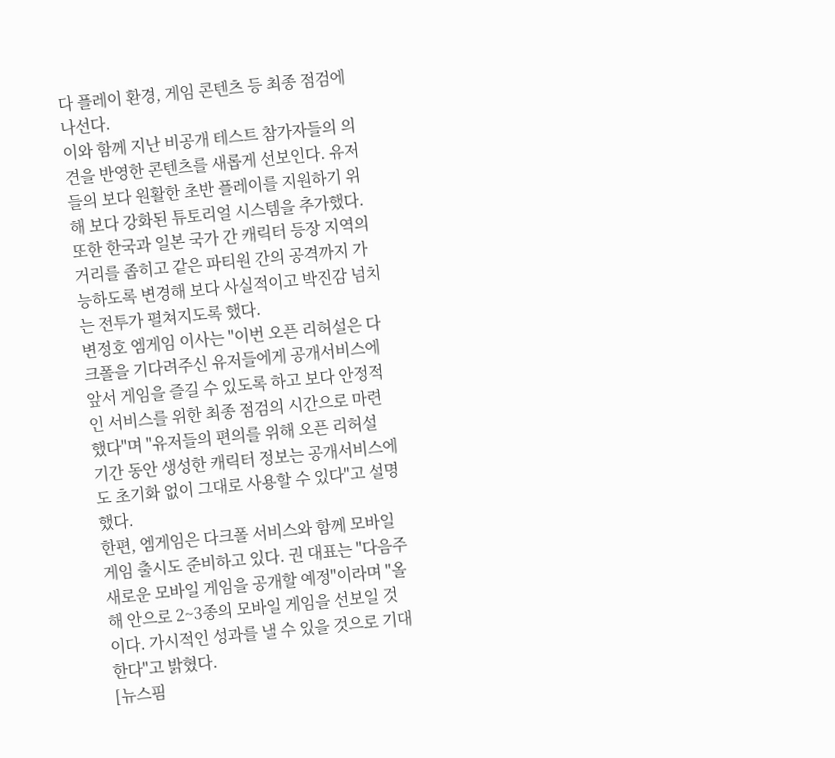다 플레이 환경, 게임 콘텐츠 등 최종 점검에 나선다.
이와 함께 지난 비공개 테스트 참가자들의 의견을 반영한 콘텐츠를 새롭게 선보인다. 유저들의 보다 원활한 초반 플레이를 지원하기 위해 보다 강화된 튜토리얼 시스템을 추가했다.
또한 한국과 일본 국가 간 캐릭터 등장 지역의 거리를 좁히고 같은 파티원 간의 공격까지 가능하도록 변경해 보다 사실적이고 박진감 넘치는 전투가 펼쳐지도록 했다.
변정호 엠게임 이사는 "이번 오픈 리허설은 다크폴을 기다려주신 유저들에게 공개서비스에 앞서 게임을 즐길 수 있도록 하고 보다 안정적인 서비스를 위한 최종 점검의 시간으로 마련했다"며 "유저들의 편의를 위해 오픈 리허설 기간 동안 생성한 캐릭터 정보는 공개서비스에도 초기화 없이 그대로 사용할 수 있다"고 설명했다.
한편, 엠게임은 다크폴 서비스와 함께 모바일 게임 출시도 준비하고 있다. 권 대표는 "다음주 새로운 모바일 게임을 공개할 예정"이라며 "올해 안으로 2~3종의 모바일 게임을 선보일 것이다. 가시적인 성과를 낼 수 있을 것으로 기대한다"고 밝혔다.
[뉴스핌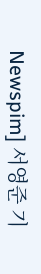Newspim] 서영준 기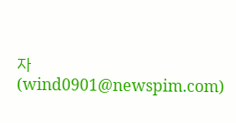자 (wind0901@newspim.com)